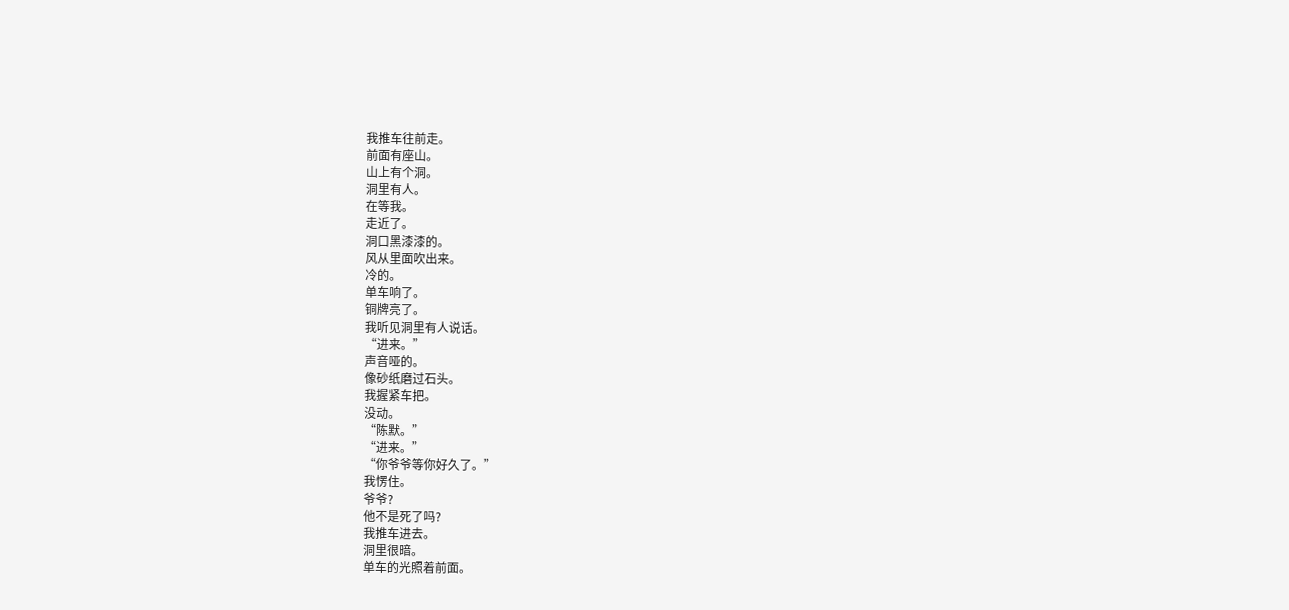我推车往前走。
前面有座山。
山上有个洞。
洞里有人。
在等我。
走近了。
洞口黑漆漆的。
风从里面吹出来。
冷的。
单车响了。
铜牌亮了。
我听见洞里有人说话。
“进来。”
声音哑的。
像砂纸磨过石头。
我握紧车把。
没动。
“陈默。”
“进来。”
“你爷爷等你好久了。”
我愣住。
爷爷?
他不是死了吗?
我推车进去。
洞里很暗。
单车的光照着前面。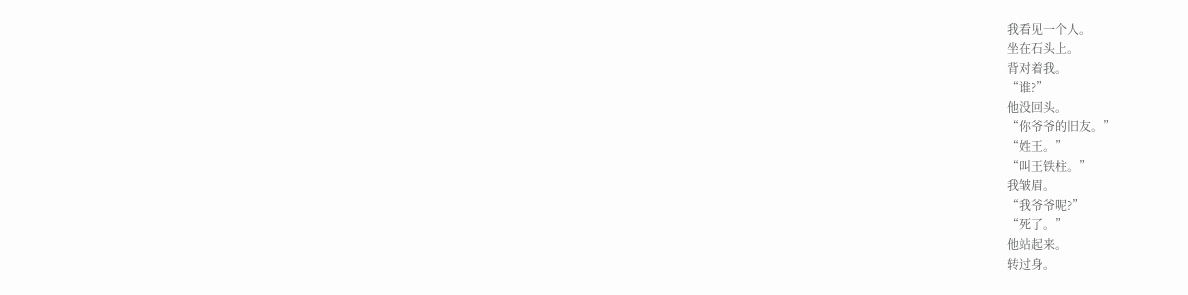我看见一个人。
坐在石头上。
背对着我。
“谁?”
他没回头。
“你爷爷的旧友。”
“姓王。”
“叫王铁柱。”
我皱眉。
“我爷爷呢?”
“死了。”
他站起来。
转过身。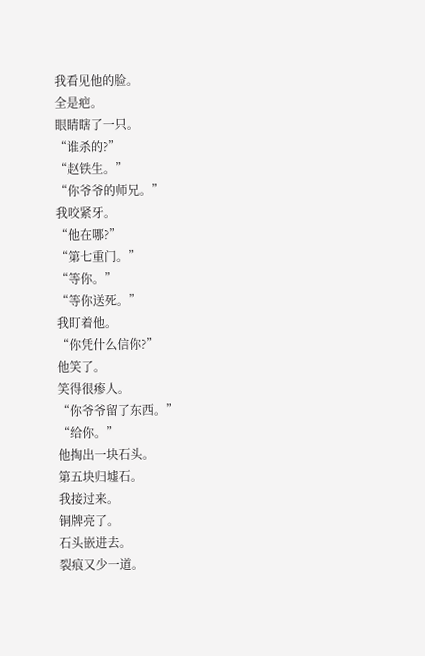我看见他的脸。
全是疤。
眼睛瞎了一只。
“谁杀的?”
“赵铁生。”
“你爷爷的师兄。”
我咬紧牙。
“他在哪?”
“第七重门。”
“等你。”
“等你送死。”
我盯着他。
“你凭什么信你?”
他笑了。
笑得很瘆人。
“你爷爷留了东西。”
“给你。”
他掏出一块石头。
第五块归墟石。
我接过来。
铜牌亮了。
石头嵌进去。
裂痕又少一道。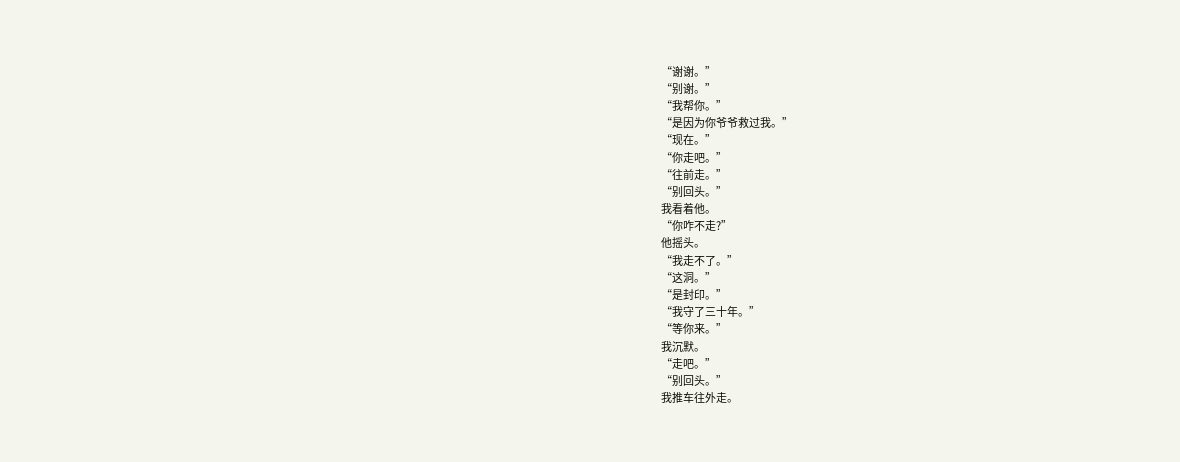“谢谢。”
“别谢。”
“我帮你。”
“是因为你爷爷救过我。”
“现在。”
“你走吧。”
“往前走。”
“别回头。”
我看着他。
“你咋不走?”
他摇头。
“我走不了。”
“这洞。”
“是封印。”
“我守了三十年。”
“等你来。”
我沉默。
“走吧。”
“别回头。”
我推车往外走。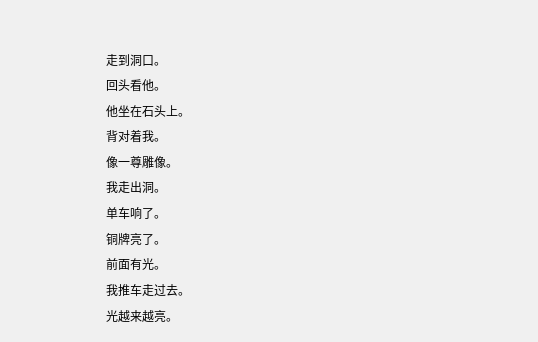走到洞口。
回头看他。
他坐在石头上。
背对着我。
像一尊雕像。
我走出洞。
单车响了。
铜牌亮了。
前面有光。
我推车走过去。
光越来越亮。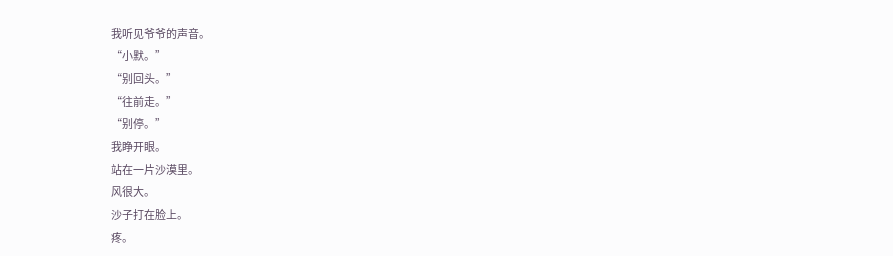我听见爷爷的声音。
“小默。”
“别回头。”
“往前走。”
“别停。”
我睁开眼。
站在一片沙漠里。
风很大。
沙子打在脸上。
疼。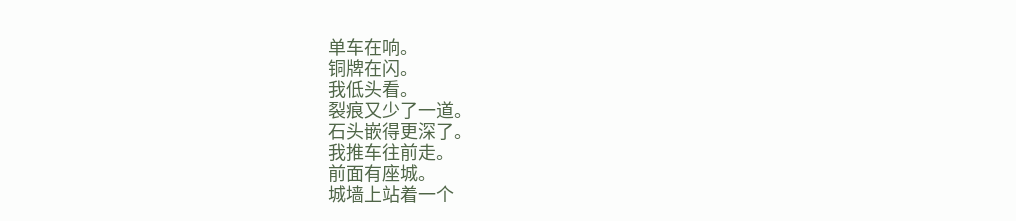单车在响。
铜牌在闪。
我低头看。
裂痕又少了一道。
石头嵌得更深了。
我推车往前走。
前面有座城。
城墙上站着一个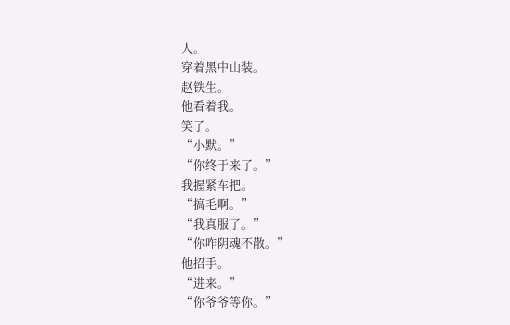人。
穿着黑中山装。
赵铁生。
他看着我。
笑了。
“小默。”
“你终于来了。”
我握紧车把。
“搞毛啊。”
“我真服了。”
“你咋阴魂不散。”
他招手。
“进来。”
“你爷爷等你。”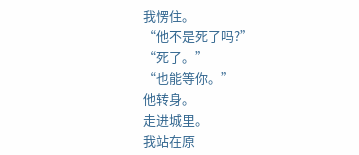我愣住。
“他不是死了吗?”
“死了。”
“也能等你。”
他转身。
走进城里。
我站在原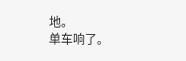地。
单车响了。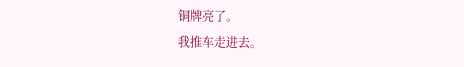铜牌亮了。
我推车走进去。